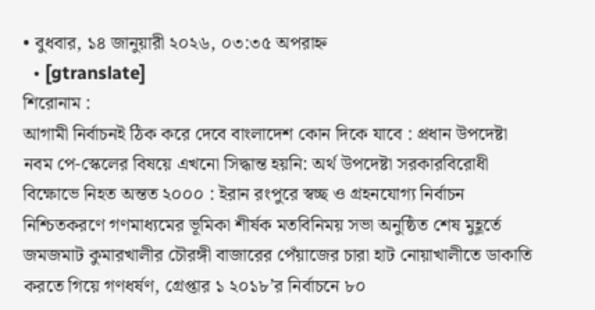• বুধবার, ১৪ জানুয়ারী ২০২৬, ০৩:৩৫ অপরাহ্ন
  • [gtranslate]
শিরোনাম :
আগামী নির্বাচনই ঠিক করে দেবে বাংলাদেশ কোন দিকে যাবে : প্রধান উপদেষ্টা নবম পে-স্কেলের বিষয়ে এখনো সিদ্ধান্ত হয়নি: অর্থ উপদেষ্টা সরকারবিরোধী বিক্ষোভে নিহত অন্তত ২০০০ : ইরান রংপুরে স্বচ্ছ ও গ্রহনযোগ্য নির্বাচন নিশ্চিতকরণে গণমাধ্যমের ভূমিকা শীর্ষক মতবিনিময় সভা অনুষ্ঠিত শেষ মুহূর্তে জমজমাট কুমারখালীর চৌরঙ্গী বাজারের পেঁয়াজের চারা হাট নোয়াখালীতে ডাকাতি করতে গিয়ে গণধর্ষণ, গ্রেপ্তার ১ ২০১৮’র নির্বাচনে ৮০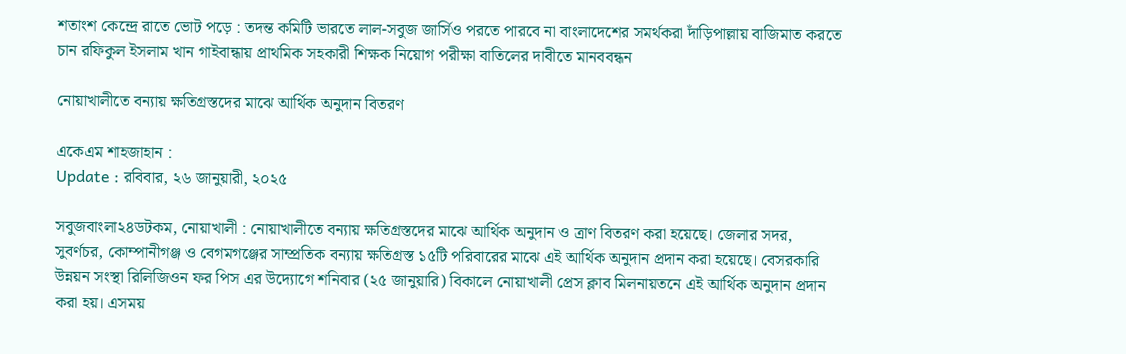শতাংশ কেন্দ্রে রাতে ভোট পড়ে : তদন্ত কমিটি ভারতে লাল-সবুজ জার্সিও পরতে পারবে না বাংলাদেশের সমর্থকরা দাঁড়িপাল্লায় বাজিমাত করতে চান রফিকুল ইসলাম খান গাইবান্ধায় প্রাথমিক সহকারী শিক্ষক নিয়োগ পরীক্ষা বাতিলের দাবীতে মানববন্ধন

নোয়াখালীতে বন্যায় ক্ষতিগ্রস্তদের মাঝে আর্থিক অনুদান বিতরণ

একেএম শাহজাহান :
Update : রবিবার, ২৬ জানুয়ারী, ২০২৫

সবুজবাংলা২৪ডটকম, নোয়াখালী : নোয়াখালীতে বন্যায় ক্ষতিগ্রস্তদের মাঝে আর্থিক অনুদান ও ত্রাণ বিতরণ করা হয়েছে। জেলার সদর, সুবর্ণচর, কোম্পানীগঞ্জ ও বেগমগঞ্জের সাম্প্রতিক বন্যায় ক্ষতিগ্রস্ত ১৫টি পরিবারের মাঝে এই আর্থিক অনুদান প্রদান করা হয়েছে। বেসরকারি উন্নয়ন সংস্থা রিলিজিওন ফর পিস এর উদ্যোগে শনিবার (২৫ জানুয়ারি) বিকালে নোয়াখালী প্রেস ক্লাব মিলনায়তনে এই আর্থিক অনুদান প্রদান করা হয়। এসময়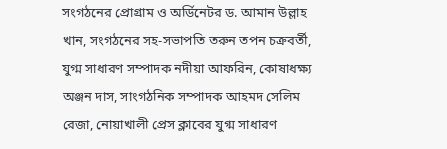সংগঠনের প্রোগ্রাম ও অর্ডিনেটর ড. আমান উল্লাহ খান, সংগঠনের সহ-সভাপতি তরুন তপন চক্রবর্তী, যুগ্ম সাধারণ সম্পাদক নদীয়া আফরিন, কোষাধক্ষ্য অঞ্জন দাস, সাংগঠনিক সম্পাদক আহমদ সেলিম রেজা, নোয়াখালী প্রেস ক্লাবের যুগ্ম সাধারণ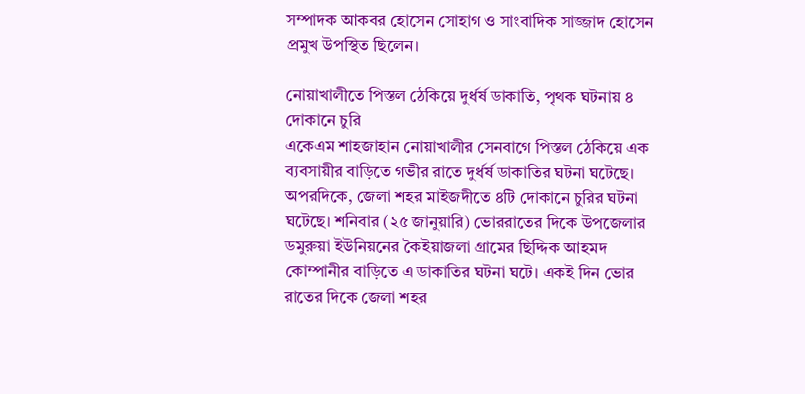সম্পাদক আকবর হোসেন সোহাগ ও সাংবাদিক সাজ্জাদ হোসেন প্রমুখ উপস্থিত ছিলেন।

নোয়াখালীতে পিস্তল ঠেকিয়ে দুর্ধর্ষ ডাকাতি, পৃথক ঘটনায় ৪ দোকানে চুরি
একেএম শাহজাহান নোয়াখালীর সেনবাগে পিস্তল ঠেকিয়ে এক ব্যবসায়ীর বাড়িতে গভীর রাতে দুর্ধর্ষ ডাকাতির ঘটনা ঘটেছে। অপরদিকে, জেলা শহর মাইজদীতে ৪টি দোকানে চুরির ঘটনা ঘটেছে। শনিবার (২৫ জানুয়ারি) ভোররাতের দিকে উপজেলার ডমুরুয়া ইউনিয়নের কৈইয়াজলা গ্রামের ছিদ্দিক আহমদ কোম্পানীর বাড়িতে এ ডাকাতির ঘটনা ঘটে। একই দিন ভোর রাতের দিকে জেলা শহর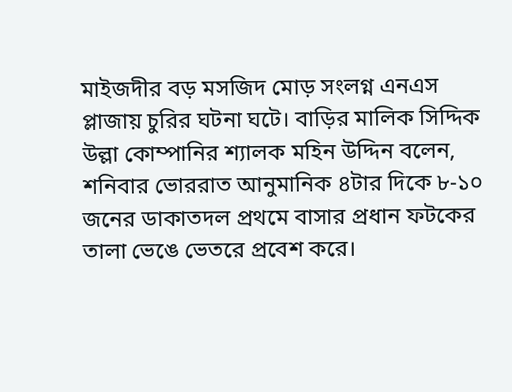মাইজদীর বড় মসজিদ মোড় সংলগ্ন এনএস প্লাজায় চুরির ঘটনা ঘটে। বাড়ির মালিক সিদ্দিক উল্লা কোম্পানির শ্যালক মহিন উদ্দিন বলেন, শনিবার ভোররাত আনুমানিক ৪টার দিকে ৮-১০ জনের ডাকাতদল প্রথমে বাসার প্রধান ফটকের তালা ভেঙে ভেতরে প্রবেশ করে।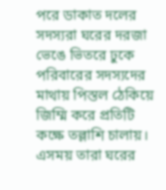পরে ডাকাত দলের সদস্যরা ঘরের দরজা ভেঙে ভিতরে ঢুকে পরিবারের সদস্যদের মাথায় পিস্তল ঠেকিয়ে জিম্মি করে প্রতিটি কক্ষে তল্লাশি চালায়। এসময় তারা ঘরের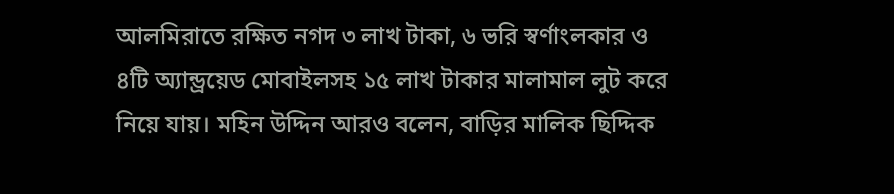আলমিরাতে রক্ষিত নগদ ৩ লাখ টাকা, ৬ ভরি স্বর্ণাংলকার ও ৪টি অ্যান্ড্রয়েড মোবাইলসহ ১৫ লাখ টাকার মালামাল লুট করে নিয়ে যায়। মহিন উদ্দিন আরও বলেন, বাড়ির মালিক ছিদ্দিক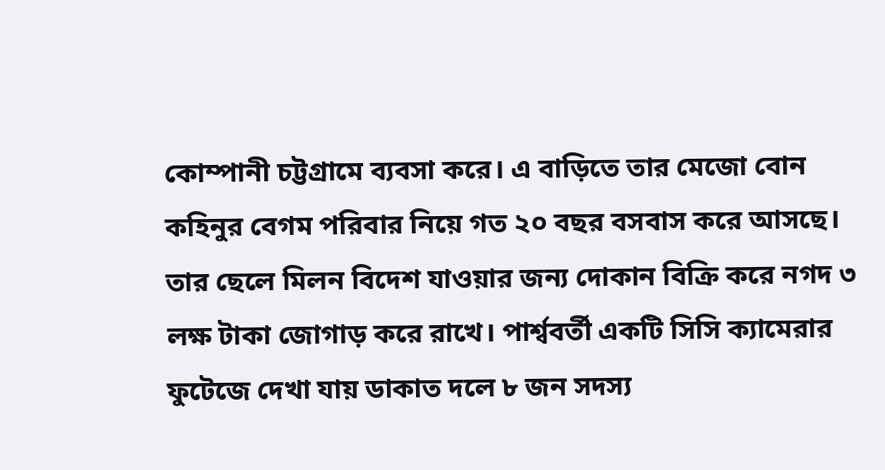কোম্পানী চট্টগ্রামে ব্যবসা করে। এ বাড়িতে তার মেজো বোন কহিনুর বেগম পরিবার নিয়ে গত ২০ বছর বসবাস করে আসছে। তার ছেলে মিলন বিদেশ যাওয়ার জন্য দোকান বিক্রি করে নগদ ৩ লক্ষ টাকা জোগাড় করে রাখে। পার্শ্ববর্তী একটি সিসি ক্যামেরার ফুটেজে দেখা যায় ডাকাত দলে ৮ জন সদস্য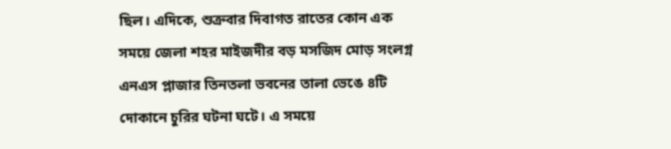ছিল। এদিকে, শুক্রবার দিবাগত রাতের কোন এক সময়ে জেলা শহর মাইজদীর বড় মসজিদ মোড় সংলগ্ন এনএস প্লাজার তিনতলা ভবনের তালা ভেঙে ৪টি দোকানে চুরির ঘটনা ঘটে। এ সময়ে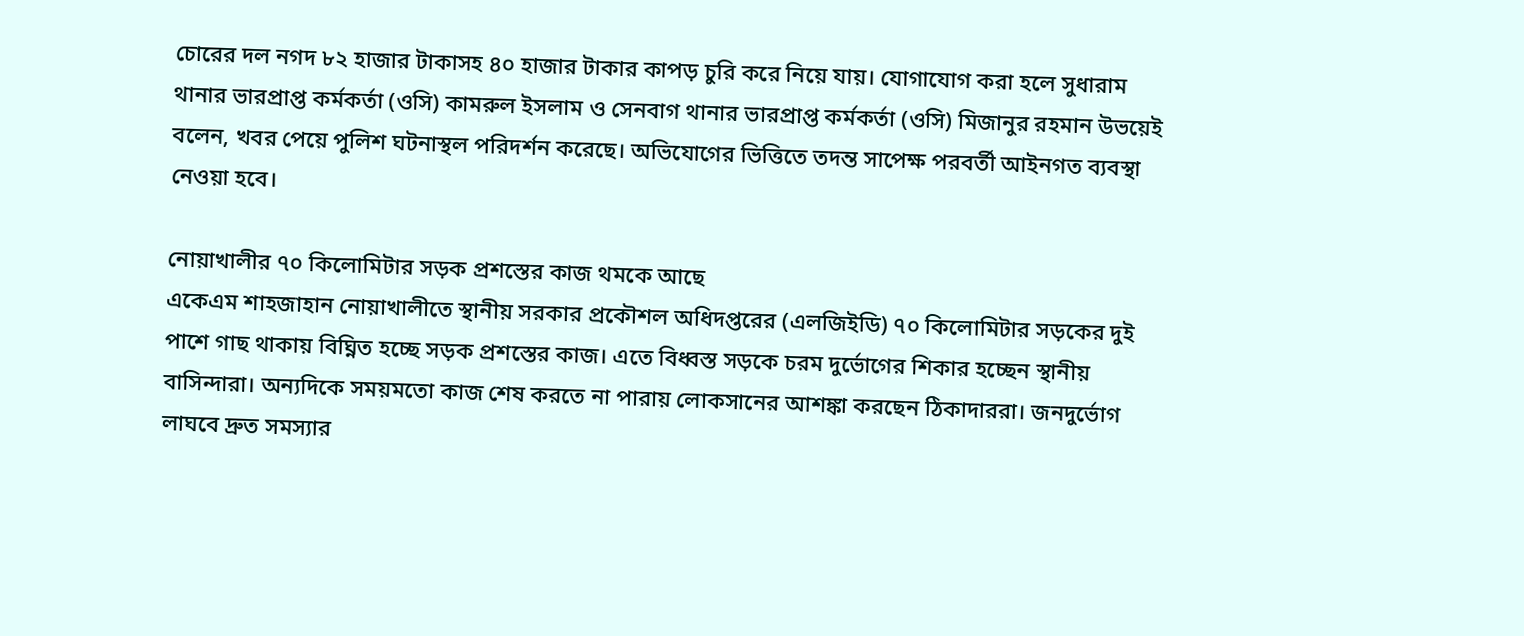চোরের দল নগদ ৮২ হাজার টাকাসহ ৪০ হাজার টাকার কাপড় চুরি করে নিয়ে যায়। যোগাযোগ করা হলে সুধারাম থানার ভারপ্রাপ্ত কর্মকর্তা (ওসি) কামরুল ইসলাম ও সেনবাগ থানার ভারপ্রাপ্ত কর্মকর্তা (ওসি) মিজানুর রহমান উভয়েই বলেন, খবর পেয়ে পুলিশ ঘটনাস্থল পরিদর্শন করেছে। অভিযোগের ভিত্তিতে তদন্ত সাপেক্ষ পরবর্তী আইনগত ব্যবস্থা নেওয়া হবে।

নোয়াখালীর ৭০ কিলোমিটার সড়ক প্রশস্তের কাজ থমকে আছে
একেএম শাহজাহান নোয়াখালীতে স্থানীয় সরকার প্রকৌশল অধিদপ্তরের (এলজিইডি) ৭০ কিলোমিটার সড়কের দুই পাশে গাছ থাকায় বিঘ্নিত হচ্ছে সড়ক প্রশস্তের কাজ। এতে বিধ্বস্ত সড়কে চরম দুর্ভোগের শিকার হচ্ছেন স্থানীয় বাসিন্দারা। অন্যদিকে সময়মতো কাজ শেষ করতে না পারায় লোকসানের আশঙ্কা করছেন ঠিকাদাররা। জনদুর্ভোগ লাঘবে দ্রুত সমস্যার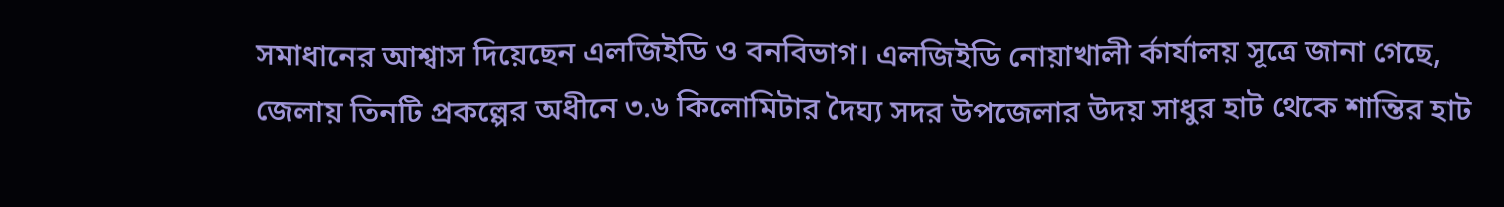সমাধানের আশ্বাস দিয়েছেন এলজিইডি ও বনবিভাগ। এলজিইডি নোয়াখালী র্কার্যালয় সূত্রে জানা গেছে, জেলায় তিনটি প্রকল্পের অধীনে ৩.৬ কিলোমিটার দৈঘ্য সদর উপজেলার উদয় সাধুর হাট থেকে শান্তির হাট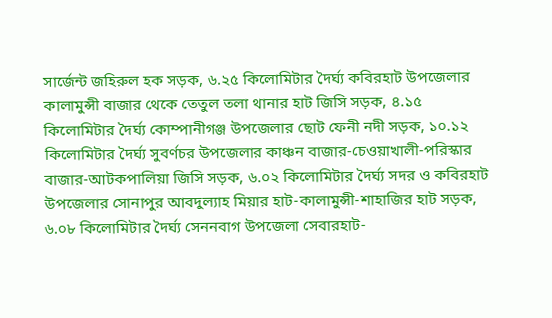সার্জেন্ট জহিরুল হক সড়ক, ৬.২৫ কিলোমিটার দৈর্ঘ্য কবিরহাট উপজেলার কালামুন্সী বাজার থেকে তেতুল তলা থানার হাট জিসি সড়ক, ৪.১৫ কিলোমিটার দৈর্ঘ্য কোম্পানীগঞ্জ উপজেলার ছোট ফেনী নদী সড়ক, ১০.১২ কিলোমিটার দৈর্ঘ্য সুবর্ণচর উপজেলার কাঞ্চন বাজার-চেওয়াখালী-পরিস্কার বাজার-আটকপালিয়া জিসি সড়ক, ৬.০২ কিলোমিটার দৈর্ঘ্য সদর ও কবিরহাট উপজেলার সোনাপুর আবদুল্যাহ মিয়ার হাট-কালামুন্সী-শাহাজির হাট সড়ক, ৬.০৮ কিলোমিটার দৈর্ঘ্য সেননবাগ উপজেলা সেবারহাট-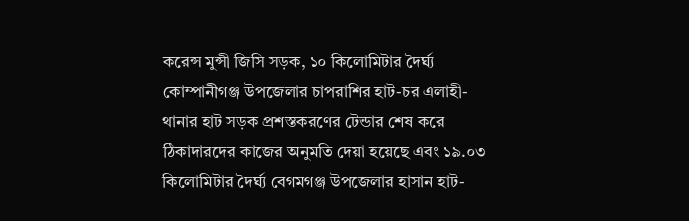করেন্স মুন্সী জিসি সড়ক, ১০ কিলোমিটার দৈর্ঘ্য কোম্পানীগঞ্জ উপজেলার চাপরাশির হাট-চর এলাহী- থানার হাট সড়ক প্রশস্তকরণের টেন্ডার শেষ করে ঠিকাদারদের কাজের অনুমতি দেয়া হয়েছে এবং ১৯.০৩ কিলোমিটার দৈর্ঘ্য বেগমগঞ্জ উপজেলার হাসান হাট-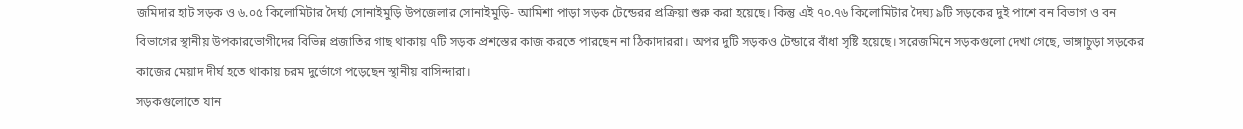জমিদার হাট সড়ক ও ৬.০৫ কিলোমিটার দৈর্ঘ্য সোনাইমুড়ি উপজেলার সোনাইমুড়ি- আমিশা পাড়া সড়ক টেন্ডেরর প্রক্রিয়া শুরু করা হয়েছে। কিন্তু এই ৭০.৭৬ কিলোমিটার দৈঘ্য ৯টি সড়কের দুই পাশে বন বিভাগ ও বন বিভাগের স্থানীয় উপকারভোগীদের বিভিন্ন প্রজাতির গাছ থাকায় ৭টি সড়ক প্রশস্তের কাজ করতে পারছেন না ঠিকাদাররা। অপর দুটি সড়কও টেন্ডারে বাঁধা সৃষ্টি হয়েছে। সরেজমিনে সড়কগুলো দেখা গেছে, ভাঙ্গাচুড়া সড়কের কাজের মেয়াদ দীর্ঘ হতে থাকায় চরম দুর্ভোগে পড়েছেন স্থানীয় বাসিন্দারা।
সড়কগুলোতে যান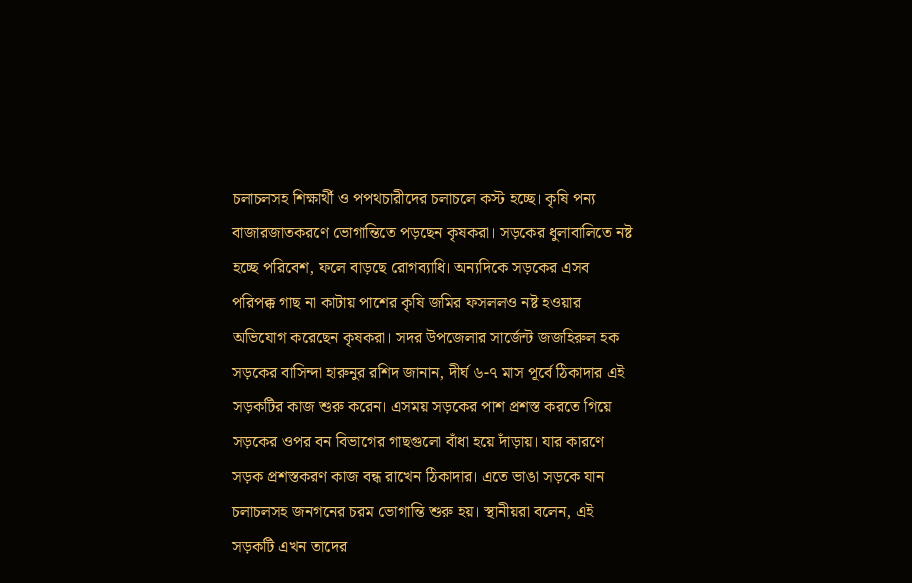চলাচলসহ শিক্ষার্থী ও পপথচারীদের চলাচলে কস্ট হচ্ছে। কৃষি পন্য বাজারজাতকরণে ভোগান্তিতে পড়ছেন কৃষকরা। সড়কের ধুলাবালিতে নষ্ট হচ্ছে পরিবেশ, ফলে বাড়ছে রোগব্যাধি। অন্যদিকে সড়কের এসব পরিপক্ক গাছ না কাটায় পাশের কৃষি জমির ফসললও নষ্ট হওয়ার অভিযোগ করেছেন কৃষকরা। সদর উপজেলার সার্জেন্ট জজহিরুল হক সড়কের বাসিন্দা হারুনুর রশিদ জানান, দীর্ঘ ৬-৭ মাস পূর্বে ঠিকাদার এই সড়কটির কাজ শুরু করেন। এসময় সড়কের পাশ প্রশস্ত করতে গিয়ে সড়কের ওপর বন বিভাগের গাছগুলো বাঁধা হয়ে দাঁড়ায়। যার কারণে সড়ক প্রশস্তকরণ কাজ বন্ধ রাখেন ঠিকাদার। এতে ভাঙা সড়কে যান চলাচলসহ জনগনের চরম ভোগান্তি শুরু হয়। স্থানীয়রা বলেন, এই সড়কটি এখন তাদের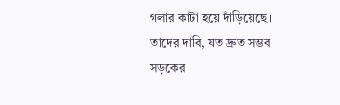গলার কাটা হয়ে দাঁড়িয়েছে। তাদের দাবি, যত দ্রুত সম্ভব সড়কের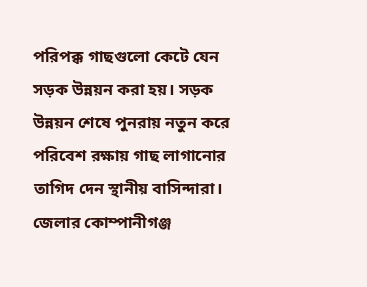পরিপক্ক গাছগুলো কেটে যেন সড়ক উন্নয়ন করা হয়। সড়ক উন্নয়ন শেষে পুনরায় নতুন করে পরিবেশ রক্ষায় গাছ লাগানোর তাগিদ দেন স্থানীয় বাসিন্দারা। জেলার কোম্পানীগঞ্জ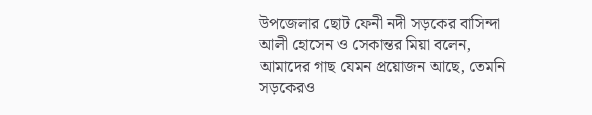উপজেলার ছোট ফেনী নদী সড়কের বাসিন্দা আলী হোসেন ও সেকান্তর মিয়া বলেন, আমাদের গাছ যেমন প্রয়োজন আছে, তেমনি সড়কেরও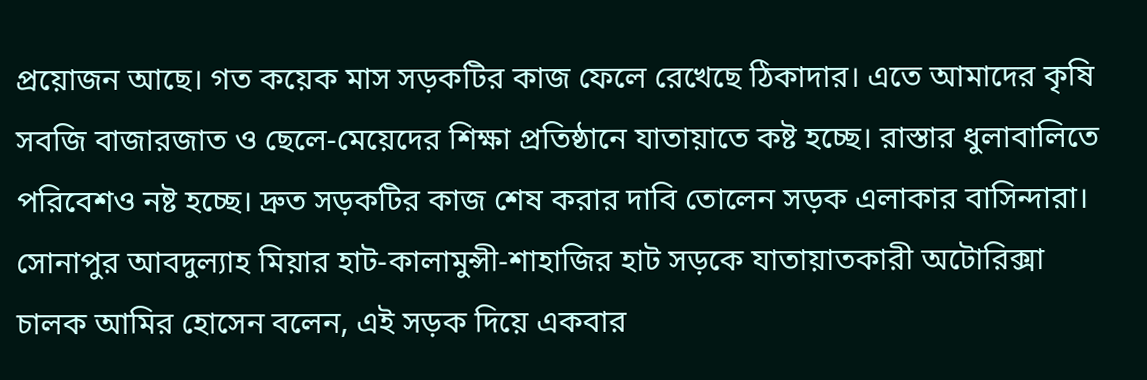প্রয়োজন আছে। গত কয়েক মাস সড়কটির কাজ ফেলে রেখেছে ঠিকাদার। এতে আমাদের কৃষি সবজি বাজারজাত ও ছেলে-মেয়েদের শিক্ষা প্রতিষ্ঠানে যাতায়াতে কষ্ট হচ্ছে। রাস্তার ধুলাবালিতে পরিবেশও নষ্ট হচ্ছে। দ্রুত সড়কটির কাজ শেষ করার দাবি তোলেন সড়ক এলাকার বাসিন্দারা। সোনাপুর আবদুল্যাহ মিয়ার হাট-কালামুন্সী-শাহাজির হাট সড়কে যাতায়াতকারী অটোরিক্সা চালক আমির হোসেন বলেন, এই সড়ক দিয়ে একবার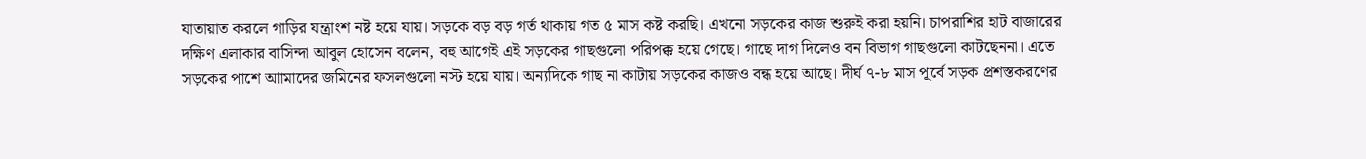যাতায়াত করলে গাড়ির যন্ত্রাংশ নষ্ট হয়ে যায়। সড়কে বড় বড় গর্ত থাকায় গত ৫ মাস কষ্ট করছি। এখনো সড়কের কাজ শুরুই করা হয়নি। চাপরাশির হাট বাজারের দক্ষিণ এলাকার বাসিন্দা আবুল হোসেন বলেন, বহু আগেই এই সড়কের গাছগুলো পরিপক্ক হয়ে গেছে। গাছে দাগ দিলেও বন বিভাগ গাছগুলো কাটছেননা। এতে সড়কের পাশে আামাদের জমিনের ফসলগুলো নস্ট হয়ে যায়। অন্যদিকে গাছ না কাটায় সড়কের কাজও বন্ধ হয়ে আছে। দীর্ঘ ৭-৮ মাস পূর্বে সড়ক প্রশস্তকরণের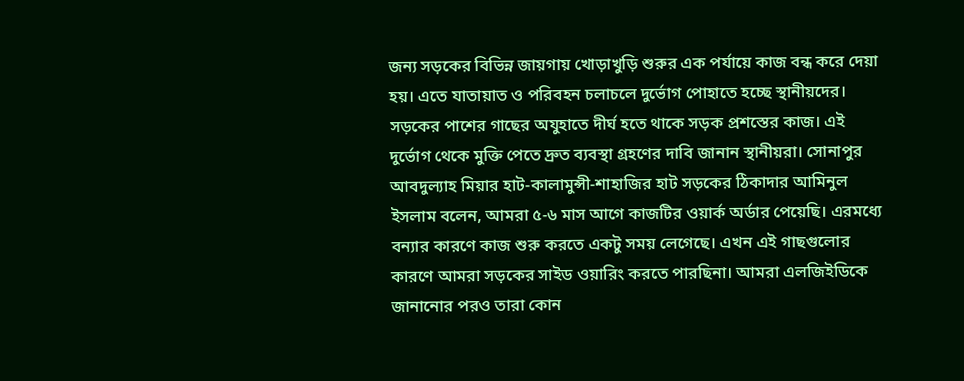জন্য সড়কের বিভিন্ন জায়গায় খোড়াখুড়ি শুরুর এক পর্যায়ে কাজ বন্ধ করে দেয়া হয়। এতে যাতায়াত ও পরিবহন চলাচলে দুর্ভোগ পোহাতে হচ্ছে স্থানীয়দের। সড়কের পাশের গাছের অযুহাতে দীর্ঘ হতে থাকে সড়ক প্রশস্তের কাজ। এই দুর্ভোগ থেকে মুক্তি পেতে দ্রুত ব্যবস্থা গ্রহণের দাবি জানান স্থানীয়রা। সোনাপুর আবদুল্যাহ মিয়ার হাট-কালামুন্সী-শাহাজির হাট সড়কের ঠিকাদার আমিনুল ইসলাম বলেন, আমরা ৫-৬ মাস আগে কাজটির ওয়ার্ক অর্ডার পেয়েছি। এরমধ্যে বন্যার কারণে কাজ শুরু করতে একটু সময় লেগেছে। এখন এই গাছগুলোর কারণে আমরা সড়কের সাইড ওয়ারিং করতে পারছিনা। আমরা এলজিইডিকে জানানোর পরও তারা কোন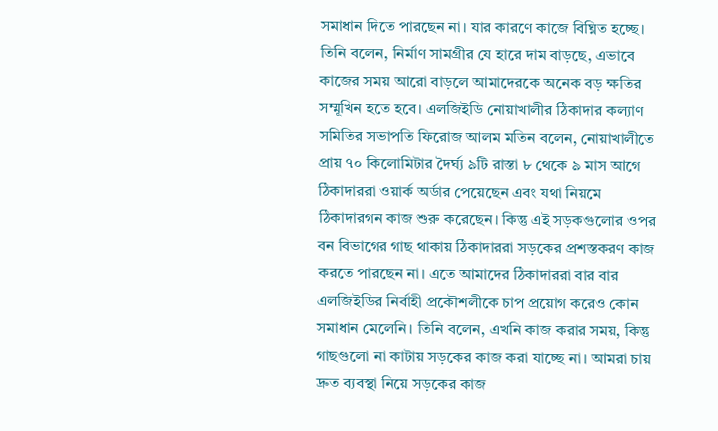সমাধান দিতে পারছেন না। যার কারণে কাজে বিঘ্নিত হচ্ছে। তিনি বলেন, নির্মাণ সামগ্রীর যে হারে দাম বাড়ছে, এভাবে কাজের সময় আরো বাড়লে আমাদেরকে অনেক বড় ক্ষতির সম্মূখিন হতে হবে। এলজিইডি নোয়াখালীর ঠিকাদার কল্যাণ সমিতির সভাপতি ফিরোজ আলম মতিন বলেন, নোয়াখালীতে প্রায় ৭০ কিলোমিটার দৈর্ঘ্য ৯টি রাস্তা ৮ থেকে ৯ মাস আগে ঠিকাদাররা ওয়ার্ক অর্ডার পেয়েছেন এবং যথা নিয়মে ঠিকাদারগন কাজ শুরু করেছেন। কিন্তু এই সড়কগুলোর ওপর বন বিভাগের গাছ থাকায় ঠিকাদাররা সড়কের প্রশস্তকরণ কাজ করতে পারছেন না। এতে আমাদের ঠিকাদাররা বার বার এলজিইডির নির্বাহী প্রকৌশলীকে চাপ প্রয়োগ করেও কোন সমাধান মেলেনি। তিনি বলেন, এখনি কাজ করার সময়, কিন্তু গাছগুলো না কাটায় সড়কের কাজ করা যাচ্ছে না। আমরা চায় দ্রুত ব্যবস্থা নিয়ে সড়কের কাজ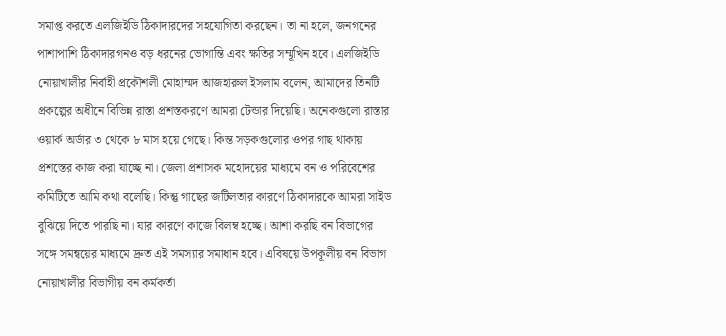সমাপ্ত করতে এলজিইডি ঠিকাদারদের সহযোগিতা করছেন। তা না হলে, জনগনের পাশাপাশি ঠিকাদারগনও বড় ধরনের ভোগান্তি এবং ক্ষতির সম্মূখিন হবে। এলজিইডি নোয়াখালীর নির্বাহী প্রকৌশলী মোহাম্মদ আজহারুল ইসলাম বলেন, আমাদের তিনটি প্রকল্পের অধীনে বিভিন্ন রাস্তা প্রশস্তকরণে আমরা টেন্ডার দিয়েছি। অনেকগুলো রাস্তার ওয়ার্ক অর্ডার ৩ থেকে ৮ মাস হয়ে গেছে। কিন্ত সড়কগুলোর ওপর গাছ থাকায় প্রশস্তের কাজ করা যাচ্ছে না। জেলা প্রশাসক মহোদয়ের মাধ্যমে বন ও পরিবেশের কমিটিতে আমি কথা বলেছি। কিন্তু গাছের জটিলতার কারণে ঠিকাদারকে আমরা সাইড বুঝিয়ে দিতে পারছি না। যার কারণে কাজে বিলম্ব হচ্ছে। আশা করছি বন বিভাগের সঙ্গে সমন্বয়ের মাধ্যমে দ্রুত এই সমস্যার সমাধান হবে। এবিষয়ে উপকূলীয় বন বিভাগ নোয়াখালীর বিভাগীয় বন কর্মকর্তা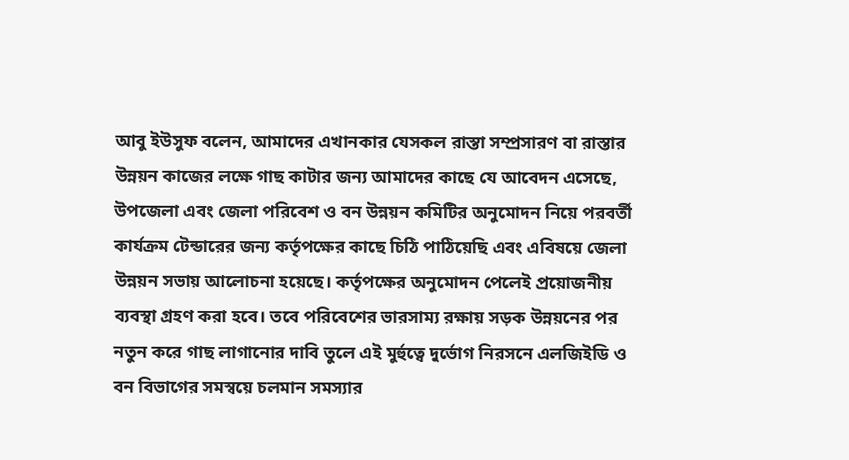আবু ইউসুফ বলেন, আমাদের এখানকার যেসকল রাস্তা সম্প্রসারণ বা রাস্তার উন্নয়ন কাজের লক্ষে গাছ কাটার জন্য আমাদের কাছে যে আবেদন এসেছে, উপজেলা এবং জেলা পরিবেশ ও বন উন্নয়ন কমিটির অনুমোদন নিয়ে পরবর্তী কার্যক্রম টেন্ডারের জন্য কর্তৃপক্ষের কাছে চিঠি পাঠিয়েছি এবং এবিষয়ে জেলা উন্নয়ন সভায় আলোচনা হয়েছে। কর্তৃপক্ষের অনুমোদন পেলেই প্রয়োজনীয় ব্যবস্থা গ্রহণ করা হবে। তবে পরিবেশের ভারসাম্য রক্ষায় সড়ক উন্নয়নের পর নতুন করে গাছ লাগানোর দাবি তুলে এই মুর্হুত্বে দুর্ভোগ নিরসনে এলজিইডি ও বন বিভাগের সমস্বয়ে চলমান সমস্যার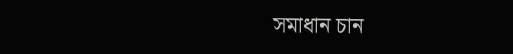সমাধান চান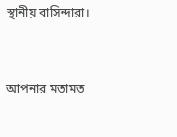স্থানীয় বাসিন্দারা।


আপনার মতামত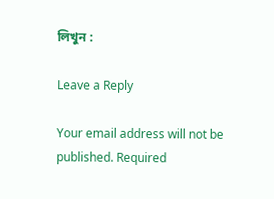লিখুন :

Leave a Reply

Your email address will not be published. Required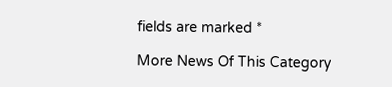fields are marked *

More News Of This Category